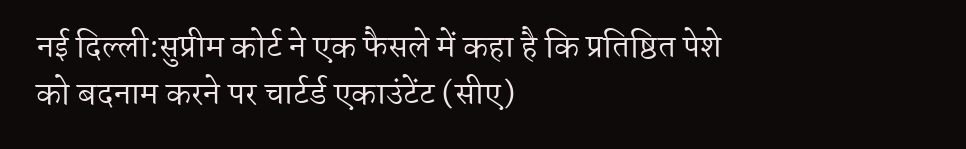नई दिल्ली:सुप्रीम कोर्ट ने एक फैसले में कहा है कि प्रतिष्ठित पेशे को बदनाम करने पर चार्टर्ड एकाउंटेंट (सीए)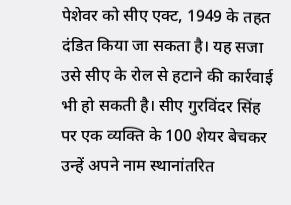पेशेवर को सीए एक्ट, 1949 के तहत दंडित किया जा सकता है। यह सजा उसे सीए के रोल से हटाने की कार्रवाई भी हो सकती है। सीए गुरविंदर सिंह पर एक व्यक्ति के 100 शेयर बेचकर उन्हें अपने नाम स्थानांतरित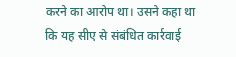करने का आरोप था। उसने कहा था कि यह सीए से संबंधित कार्रवाई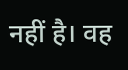नहीं है। वह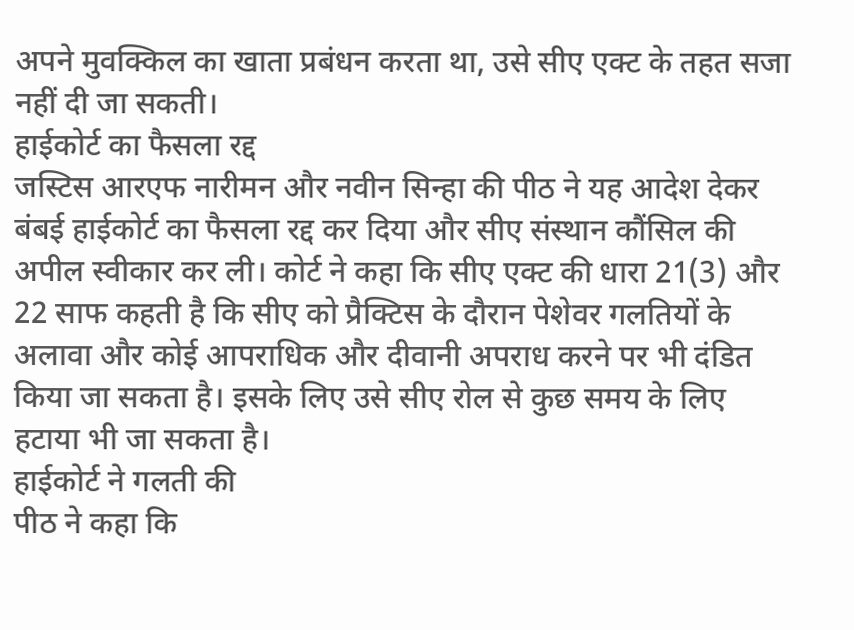अपने मुवक्किल का खाता प्रबंधन करता था, उसे सीए एक्ट के तहत सजा नहीं दी जा सकती।
हाईकोर्ट का फैसला रद्द
जस्टिस आरएफ नारीमन और नवीन सिन्हा की पीठ ने यह आदेश देकर बंबई हाईकोर्ट का फैसला रद्द कर दिया और सीए संस्थान कौंसिल की अपील स्वीकार कर ली। कोर्ट ने कहा कि सीए एक्ट की धारा 21(3) और 22 साफ कहती है कि सीए को प्रैक्टिस के दौरान पेशेवर गलतियों के अलावा और कोई आपराधिक और दीवानी अपराध करने पर भी दंडित किया जा सकता है। इसके लिए उसे सीए रोल से कुछ समय के लिए हटाया भी जा सकता है।
हाईकोर्ट ने गलती की
पीठ ने कहा कि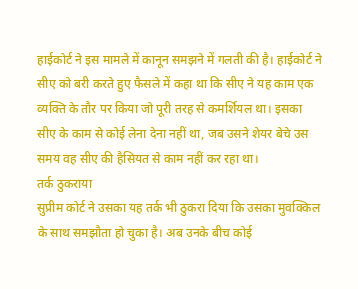हाईकोर्ट ने इस मामले में कानून समझने में गलती की है। हाईकोर्ट ने सीए को बरी करते हुए फैसले में कहा था कि सीए ने यह काम एक व्यक्ति के तौर पर किया जो पूरी तरह से कमर्शियल था। इसका सीए के काम से कोई लेना देना नहीं था, जब उसने शेयर बेचे उस समय वह सीए की हैसियत से काम नहीं कर रहा था।
तर्क ठुकराया
सुप्रीम कोर्ट ने उसका यह तर्क भी ठुकरा दिया कि उसका मुवक्किल के साथ समझौता हो चुका है। अब उनके बीच कोई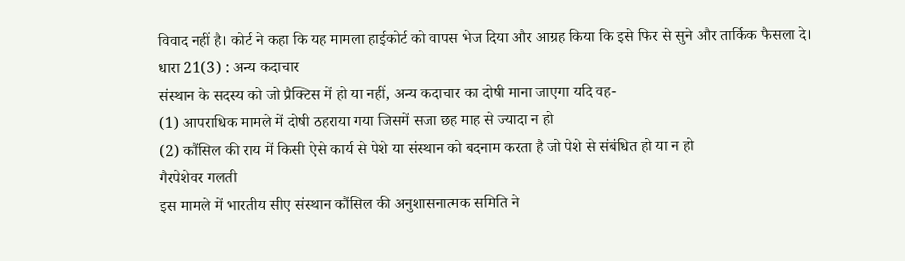विवाद नहीं है। कोर्ट ने कहा कि यह मामला हाईकोर्ट को वापस भेज दिया और आग्रह किया कि इसे फिर से सुने और तार्किक फैसला दे।
धारा 21(3) : अन्य कदाचार
संस्थान के सदस्य को जो प्रैक्टिस में हो या नहीं, अन्य कदाचार का दोषी माना जाएगा यदि वह-
(1) आपराधिक मामले में दोषी ठहराया गया जिसमें सजा छह माह से ज्यादा न हो
(2) कौंसिल की राय में किसी ऐसे कार्य से पेशे या संस्थान को बदनाम करता है जो पेशे से संबंधित हो या न हो
गैरपेशेवर गलती
इस मामले में भारतीय सीए संस्थान कौंसिल की अनुशासनात्मक समिति ने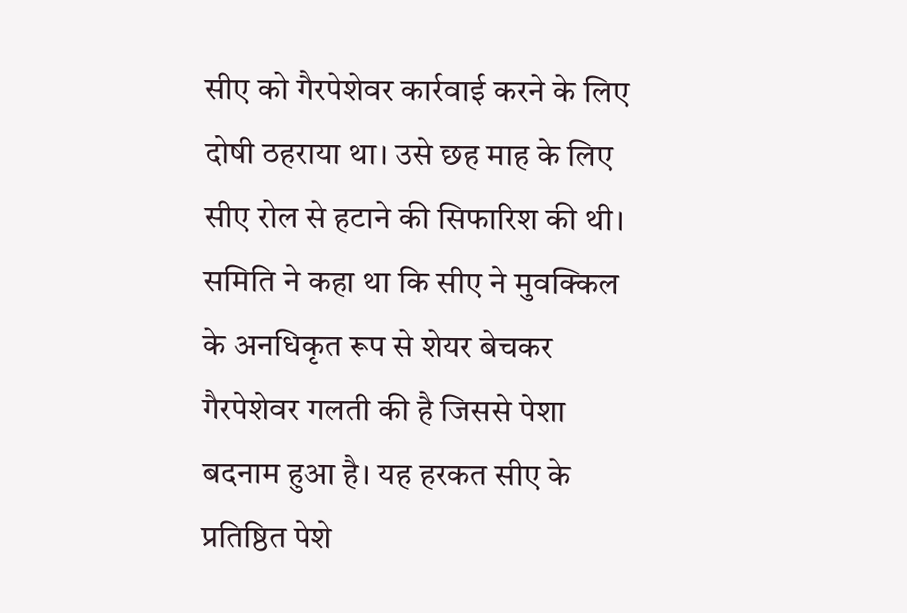सीए को गैरपेशेवर कार्रवाई करने के लिए दोषी ठहराया था। उसे छह माह के लिए सीए रोल से हटाने की सिफारिश की थी। समिति ने कहा था कि सीए ने मुवक्किल के अनधिकृत रूप से शेयर बेचकर गैरपेशेवर गलती की है जिससे पेशा बदनाम हुआ है। यह हरकत सीए के प्रतिष्ठित पेशे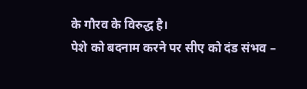के गौरव के विरुद्ध है।
पेशे को बदनाम करने पर सीए को दंड संभव –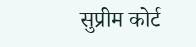सुप्रीम कोर्ट